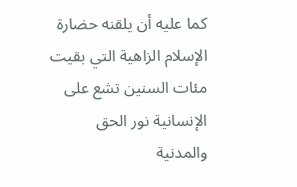كما عليه أن يلقنه حضارة الإسلام الزاهية التي بقيت مئات السنين تشع على الإنسانية نور الحق والمدنية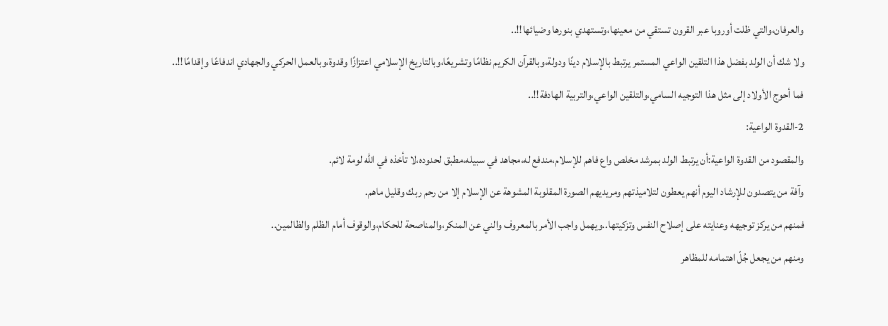والعرفان،والتي ظلت أوروبا عبر القرون تستقي من معينها،وتستهدي بنورها وضيائها!!..
ولا شك أن الولد بفضل هذا التلقين الواعي المستمر يرتبط بالإسلام دينًا ودولة،وبالقرآن الكريم نظامًا وتشريعًا،وبالتاريخ الإسلامي اعتزازًا وقدوة،وبالعمل الحركي والجهادي اندفاعًا وإقدامًا!!..
فما أحوج الأولاد إلى مثل هذا التوجيه السامي،والتلقين الواعي،والتربية الهادفة!!..
2-القدوة الواعية:
والمقصود من القدوة الواعية:أن يرتبط الولد بمرشد مخلص واع فاهم للإسلام،مندفع له،مجاهد في سبيله،مطبق لحدوده،لا تأخذه في الله لومة لائم.
وآفة من يتصدون للإرشاد اليوم أنهم يعطون لتلاميذتهم ومريديهم الصورة المقلوبة المشوهة عن الإسلام إلا من رحم ربك وقليل ماهم.
فمنهم من يركز توجيهه وعنايته على إصلاح النفس وتزكيتها..ويهمل واجب الأمر بالمعروف والني عن المنكر،والمناصحة للحكام،والوقوف أمام الظلم والظالمين..
ومنهم من يجعل جُلّ اهتمامه للمظاهر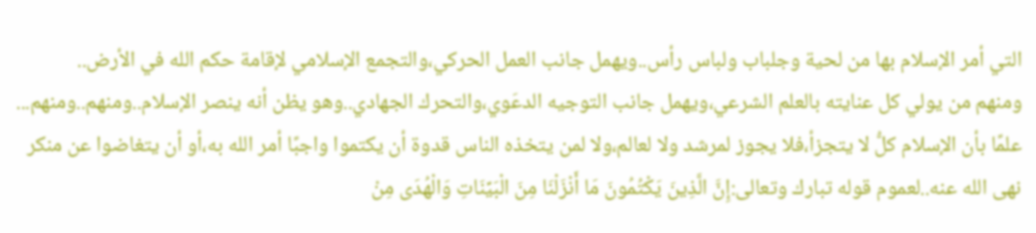التي أمر الإسلام بها من لحية وجلباب ولباس رأس..ويهمل جانب العمل الحركي،والتجمع الإسلامي لإقامة حكم الله في الأرض..
ومنهم من يولي كل عنايته بالعلم الشرعي،ويهمل جانب التوجيه الدعَوي،والتحرك الجهادي..وهو يظن أنه ينصر الإسلام..ومنهم..ومنهم...
علمًا بأن الإسلام كلُّ لا يتجزأ،فلا يجوز لمرشد ولا لعالم،ولا لمن يتخذه الناس قدوة أن يكتموا واجبًا أمر الله به،أو أن يتغاضوا عن منكر نهى الله عنه..لعموم قوله تبارك وتعالى:إِنَّ الَّذِينَ يَكْتُمُونَ مَا أَنْزَلْنَا مِنَ الْبَيِّنَاتِ وَالْهُدَى مِنْ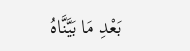بَعْدِ مَا بَيَّنَّاهُ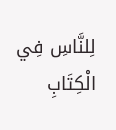لِلنَّاسِ فِي الْكِتَابِ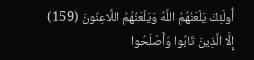أُولَئِكَ يَلْعَنُهُمُ اللَّهُ وَيَلْعَنُهُمُ اللَّاعِنُونَ (159) إِلَّا الَّذِينَ تَابُوا وَأَصْلَحُوا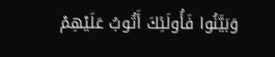وَبَيَّنُوا فَأُولَئِكَ أَتُوبُ عَلَيْهِمْ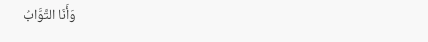وَأَنَا التَّوَّابُ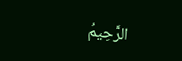الرَّحِيمُ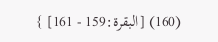(160) [البقرة:159 - 161] }